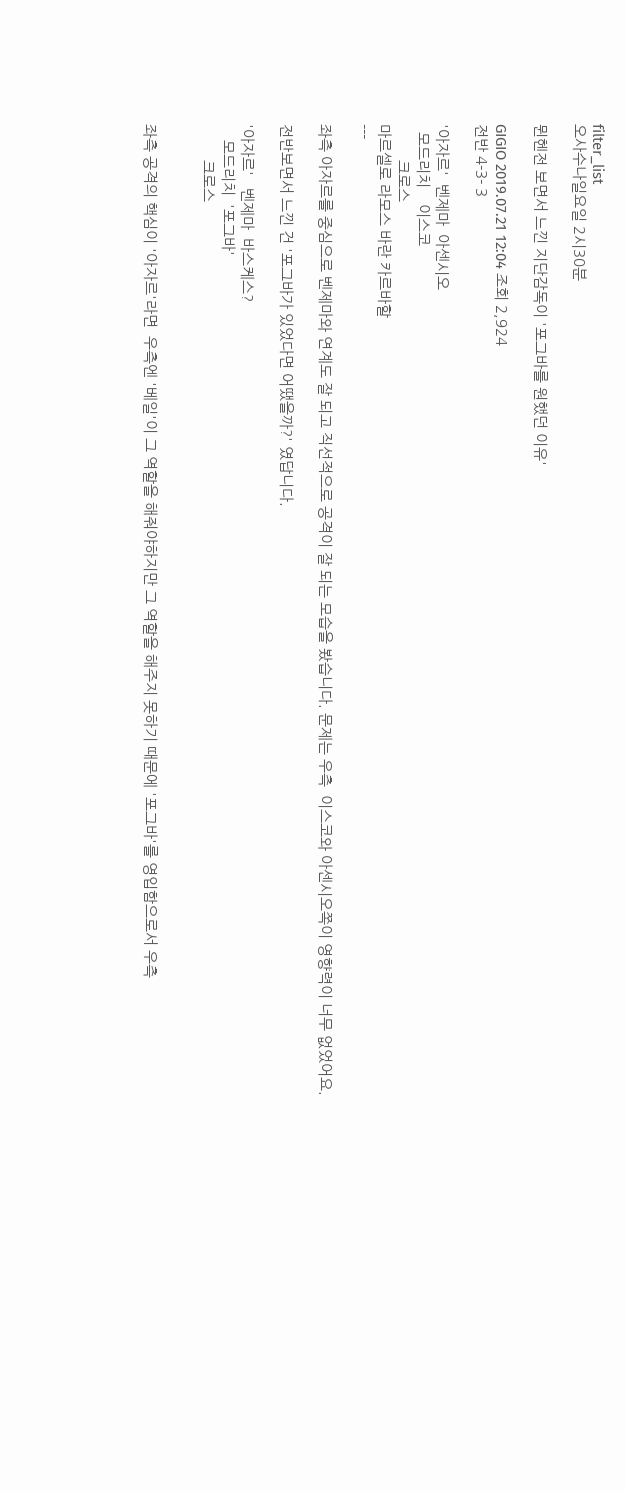filter_list
오사수나일요일 2시30분

뮌헨전 보면서 느낀 지단감독이 '포그바를 원했던 이유'

GIGIO 2019.07.21 12:04 조회 2,924
전반 4-3- 3

'아자르'  벤제마  아센시오
  모드리치    이스코
         크로스
마르셀로 라모스 바란 카르바할
---

좌측 아자르를 중심으로 벤제마와 연계도 잘 되고 직선적으로 공격이 잘 되는 모습을 봤습니다. 문제는 우측  이스코와 아센시오쪽이 영향력이 너무 없었어요.

전반보면서 느낀 건 '포그바가 있었다면 어땠을까?' 였답니다.

'아자르'   벤제마  바스케스?
    모드리치  '포그바'
         크로스


좌측 공격의 핵심이 '아자르'라면  우측엔 '베일'이 그 역할을 해줘야하지만 그 역할을 해주지 못하기 때문에 '포그바'를 영입함으로서 우측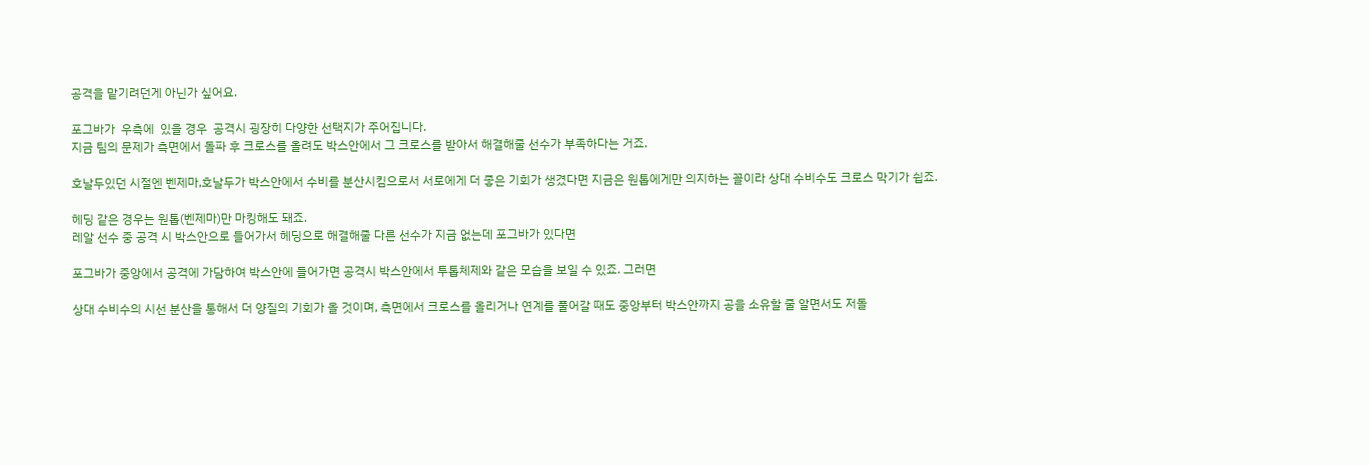공격을 맡기려던게 아닌가 싶어요.

포그바가  우측에  있을 경우  공격시 굉장히 다양한 선택지가 주어집니다.
지금 팀의 문제가 측면에서 돌파 후 크로스를 올려도 박스안에서 그 크로스를 받아서 해결해줄 선수가 부족하다는 거죠.

호날두있던 시절엔 벤제마,호날두가 박스안에서 수비를 분산시킴으로서 서로에게 더 좋은 기회가 생겼다면 지금은 원톱에게만 의지하는 꼴이라 상대 수비수도 크로스 막기가 쉽죠.

헤딩 같은 경우는 원톱(벤제마)만 마킹해도 돼죠.
레알 선수 중 공격 시 박스안으로 들어가서 헤딩으로 해결해줄 다른 선수가 지금 없는데 포그바가 있다면

포그바가 중앙에서 공격에 가담하여 박스안에 들어가면 공격시 박스안에서 투톱체제와 같은 모습을 보일 수 있죠. 그러면

상대 수비수의 시선 분산을 통해서 더 양질의 기회가 올 것이며, 측면에서 크로스를 올리거나 연계를 풀어갈 때도 중앙부터 박스안까지 공을 소유할 줄 알면서도 저돌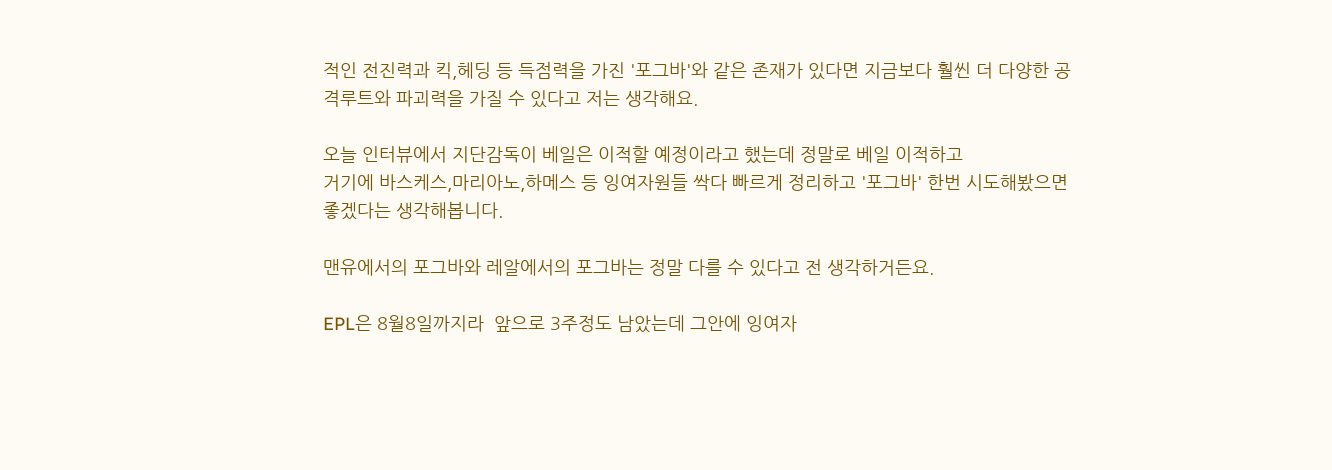적인 전진력과 킥,헤딩 등 득점력을 가진 '포그바'와 같은 존재가 있다면 지금보다 훨씬 더 다양한 공격루트와 파괴력을 가질 수 있다고 저는 생각해요.

오늘 인터뷰에서 지단감독이 베일은 이적할 예정이라고 했는데 정말로 베일 이적하고
거기에 바스케스,마리아노,하메스 등 잉여자원들 싹다 빠르게 정리하고 '포그바' 한번 시도해봤으면 좋겠다는 생각해봅니다.

맨유에서의 포그바와 레알에서의 포그바는 정말 다를 수 있다고 전 생각하거든요.

EPL은 8월8일까지라  앞으로 3주정도 남았는데 그안에 잉여자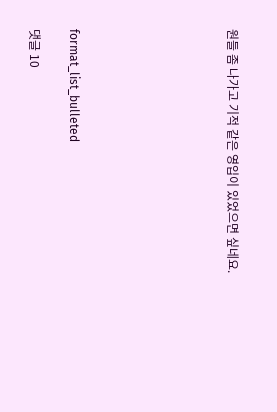원들 좀 나가고 기적 같은 영입이 있었으면 싶네요.







format_list_bulleted

댓글 10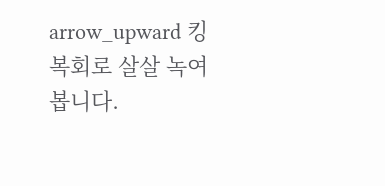arrow_upward 킹복회로 살살 녹여봅니다.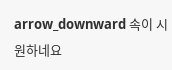arrow_downward 속이 시원하네요